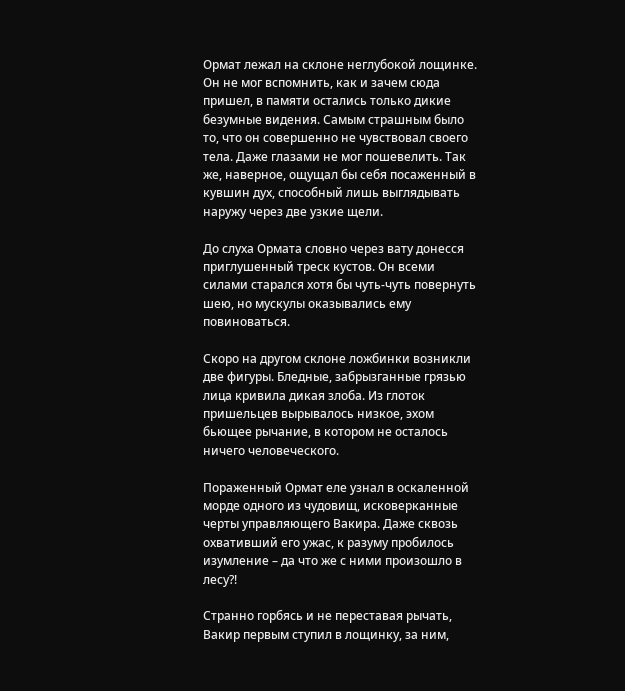Ормат лежал на склоне неглубокой лощинке. Он не мог вспомнить, как и зачем сюда пришел, в памяти остались только дикие безумные видения. Самым страшным было то, что он совершенно не чувствовал своего тела. Даже глазами не мог пошевелить. Так же, наверное, ощущал бы себя посаженный в кувшин дух, способный лишь выглядывать наружу через две узкие щели.

До слуха Ормата словно через вату донесся приглушенный треск кустов. Он всеми силами старался хотя бы чуть-чуть повернуть шею, но мускулы оказывались ему повиноваться.

Скоро на другом склоне ложбинки возникли две фигуры. Бледные, забрызганные грязью лица кривила дикая злоба. Из глоток пришельцев вырывалось низкое, эхом бьющее рычание, в котором не осталось ничего человеческого.

Пораженный Ормат еле узнал в оскаленной морде одного из чудовищ, исковерканные черты управляющего Вакира. Даже сквозь охвативший его ужас, к разуму пробилось изумление – да что же с ними произошло в лесу?!

Странно горбясь и не переставая рычать, Вакир первым ступил в лощинку, за ним,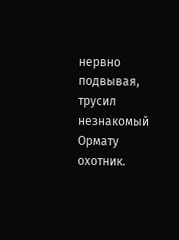нервно подвывая, трусил незнакомый Ормату охотник.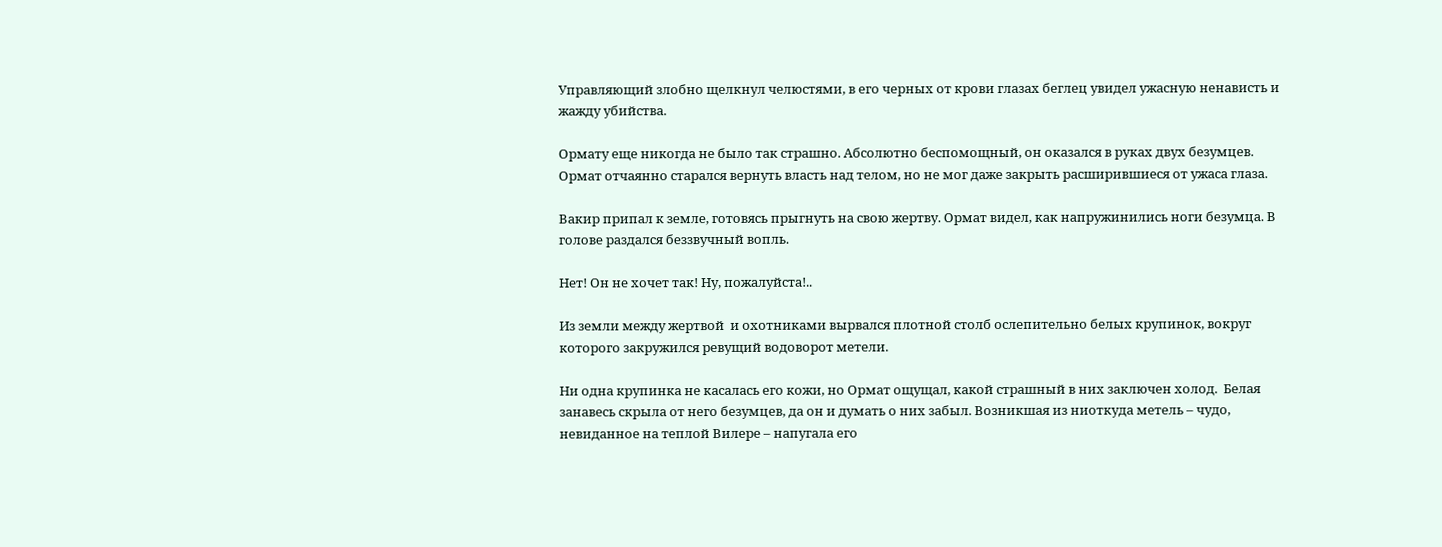Управляющий злобно щелкнул челюстями, в его черных от крови глазах беглец увидел ужасную ненависть и жажду убийства.

Ормату еще никогда не было так страшно. Абсолютно беспомощный, он оказался в руках двух безумцев. Ормат отчаянно старался вернуть власть над телом, но не мог даже закрыть расширившиеся от ужаса глаза.

Вакир припал к земле, готовясь прыгнуть на свою жертву. Ормат видел, как напружинились ноги безумца. В голове раздался беззвучный вопль.

Нет! Он не хочет так! Ну, пожалуйста!..

Из земли между жертвой  и охотниками вырвался плотной столб ослепительно белых крупинок, вокруг которого закружился ревущий водоворот метели.

Ни одна крупинка не касалась его кожи, но Ормат ощущал, какой страшный в них заключен холод.  Белая занавесь скрыла от него безумцев, да он и думать о них забыл. Возникшая из ниоткуда метель – чудо, невиданное на теплой Вилере – напугала его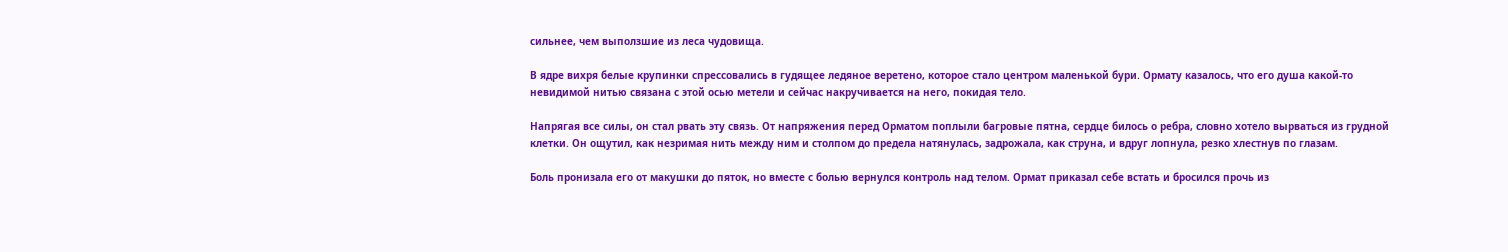сильнее, чем выползшие из леса чудовища.

В ядре вихря белые крупинки спрессовались в гудящее ледяное веретено, которое стало центром маленькой бури. Ормату казалось, что его душа какой-то невидимой нитью связана с этой осью метели и сейчас накручивается на него, покидая тело.

Напрягая все силы, он стал рвать эту связь. От напряжения перед Орматом поплыли багровые пятна, сердце билось о ребра, словно хотело вырваться из грудной клетки. Он ощутил, как незримая нить между ним и столпом до предела натянулась, задрожала, как струна, и вдруг лопнула, резко хлестнув по глазам.

Боль пронизала его от макушки до пяток, но вместе с болью вернулся контроль над телом. Ормат приказал себе встать и бросился прочь из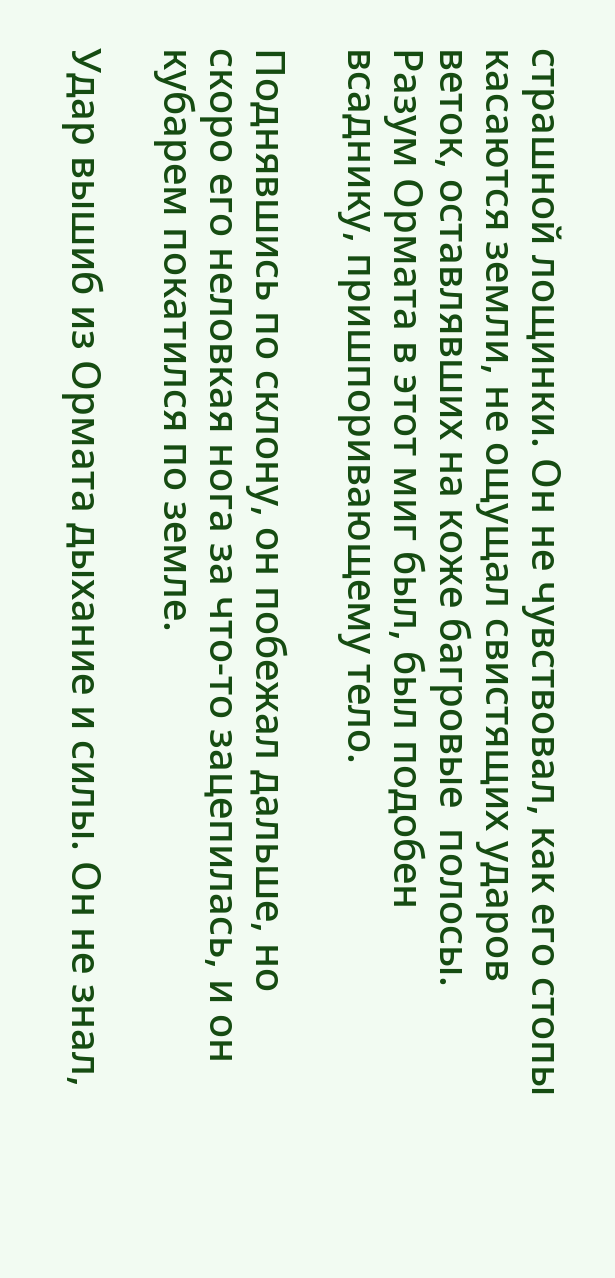страшной лощинки. Он не чувствовал, как его стопы касаются земли, не ощущал свистящих ударов веток, оставлявших на коже багровые  полосы. Разум Ормата в этот миг был, был подобен всаднику, пришпоривающему тело.

Поднявшись по склону, он побежал дальше, но скоро его неловкая нога за что-то зацепилась, и он кубарем покатился по земле.

Удар вышиб из Ормата дыхание и силы. Он не знал,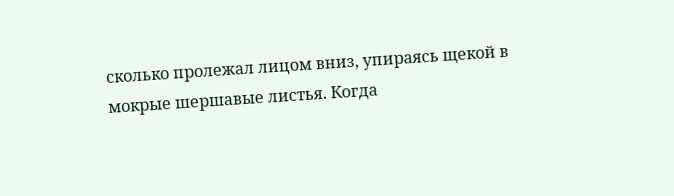сколько пролежал лицом вниз, упираясь щекой в мокрые шершавые листья. Когда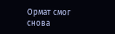Ормат смог снова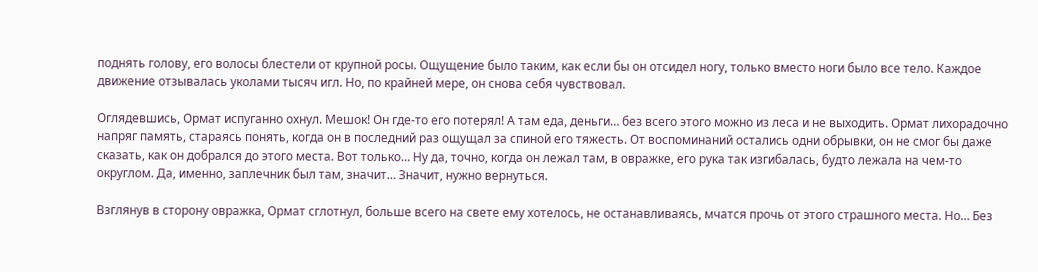поднять голову, его волосы блестели от крупной росы. Ощущение было таким, как если бы он отсидел ногу, только вместо ноги было все тело. Каждое движение отзывалась уколами тысяч игл. Но, по крайней мере, он снова себя чувствовал.

Оглядевшись, Ормат испуганно охнул. Мешок! Он где-то его потерял! А там еда, деньги… без всего этого можно из леса и не выходить. Ормат лихорадочно напряг память, стараясь понять, когда он в последний раз ощущал за спиной его тяжесть. От воспоминаний остались одни обрывки, он не смог бы даже сказать, как он добрался до этого места. Вот только… Ну да, точно, когда он лежал там, в овражке, его рука так изгибалась, будто лежала на чем-то округлом. Да, именно, заплечник был там, значит… Значит, нужно вернуться.

Взглянув в сторону овражка, Ормат сглотнул, больше всего на свете ему хотелось, не останавливаясь, мчатся прочь от этого страшного места. Но… Без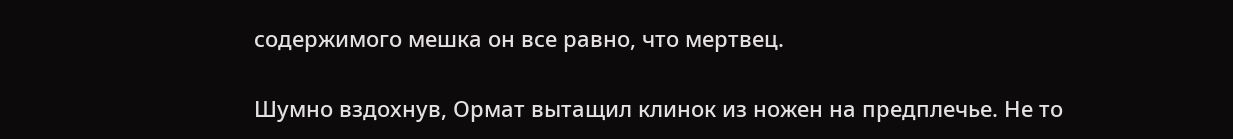содержимого мешка он все равно, что мертвец.

Шумно вздохнув, Ормат вытащил клинок из ножен на предплечье. Не то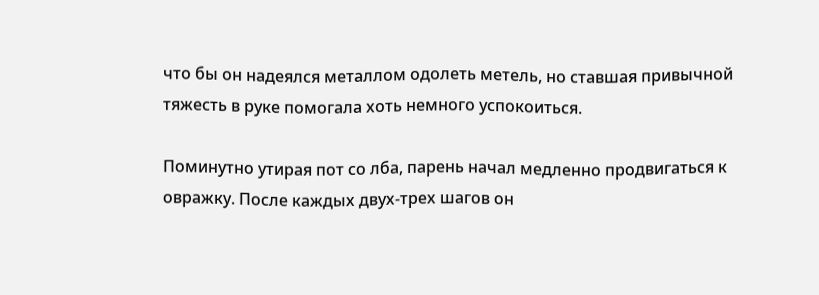что бы он надеялся металлом одолеть метель, но ставшая привычной тяжесть в руке помогала хоть немного успокоиться.

Поминутно утирая пот со лба, парень начал медленно продвигаться к овражку. После каждых двух-трех шагов он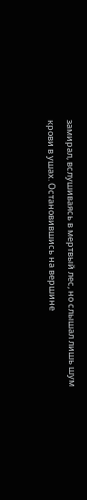замирал, вслушиваясь в мертвый лес, но слышал лишь шум крови в ушах. Остановившись на вершине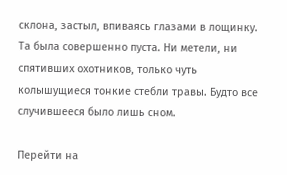склона, застыл, впиваясь глазами в лощинку. Та была совершенно пуста. Ни метели, ни спятивших охотников, только чуть колышущиеся тонкие стебли травы. Будто все случившееся было лишь сном.

Перейти на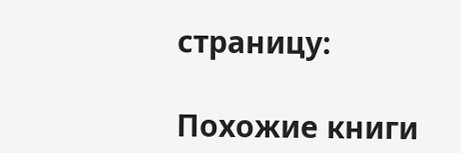страницу:

Похожие книги